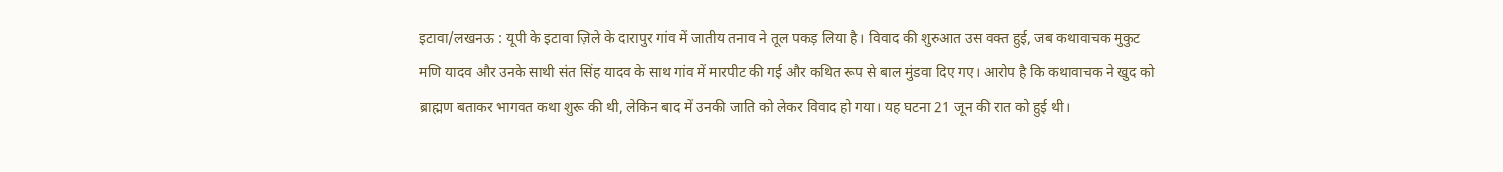इटावा/लखनऊ : यूपी के इटावा ज़िले के दारापुर गांव में जातीय तनाव ने तूल पकड़ लिया है। विवाद की शुरुआत उस वक्त हुई, जब कथावाचक मुकुट मणि यादव और उनके साथी संत सिंह यादव के साथ गांव में मारपीट की गई और कथित रूप से बाल मुंडवा दिए गए। आरोप है कि कथावाचक ने खुद को ब्राह्मण बताकर भागवत कथा शुरू की थी, लेकिन बाद में उनकी जाति को लेकर विवाद हो गया। यह घटना 21 जून की रात को हुई थी।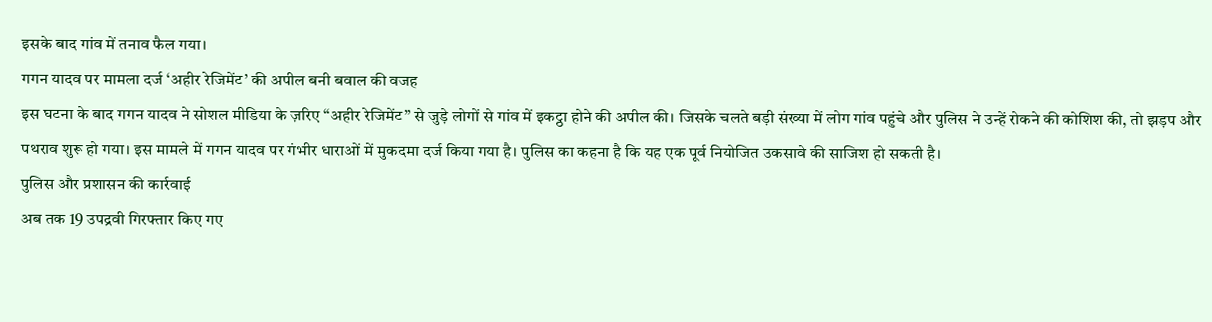इसके बाद गांव में तनाव फैल गया।
गगन यादव पर मामला दर्ज ‘अहीर रेजिमेंट’ की अपील बनी बवाल की वजह
इस घटना के बाद गगन यादव ने सोशल मीडिया के ज़रिए “अहीर रेजिमेंट” से जुड़े लोगों से गांव में इकट्ठा होने की अपील की। जिसके चलते बड़ी संख्या में लोग गांव पहुंचे और पुलिस ने उन्हें रोकने की कोशिश की, तो झड़प और पथराव शुरू हो गया। इस मामले में गगन यादव पर गंभीर धाराओं में मुकदमा दर्ज किया गया है। पुलिस का कहना है कि यह एक पूर्व नियोजित उकसावे की साजिश हो सकती है।
पुलिस और प्रशासन की कार्रवाई
अब तक 19 उपद्रवी गिरफ्तार किए गए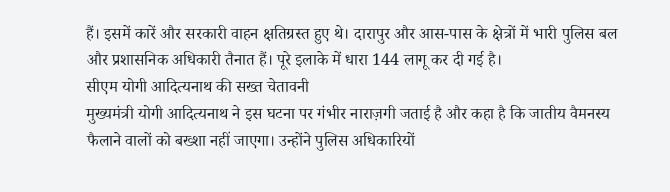हैं। इसमें कारें और सरकारी वाहन क्षतिग्रस्त हुए थे। दारापुर और आस-पास के क्षेत्रों में भारी पुलिस बल और प्रशासनिक अधिकारी तैनात हैं। पूरे इलाके में धारा 144 लागू कर दी गई है।
सीएम योगी आदित्यनाथ की सख्त चेतावनी
मुख्यमंत्री योगी आदित्यनाथ ने इस घटना पर गंभीर नाराज़गी जताई है और कहा है कि जातीय वैमनस्य फैलाने वालों को बख्शा नहीं जाएगा। उन्होंने पुलिस अधिकारियों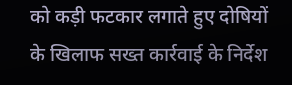को कड़ी फटकार लगाते हुए दोषियों के खिलाफ सख्त कार्रवाई के निर्देश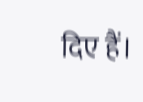दिए हैं।